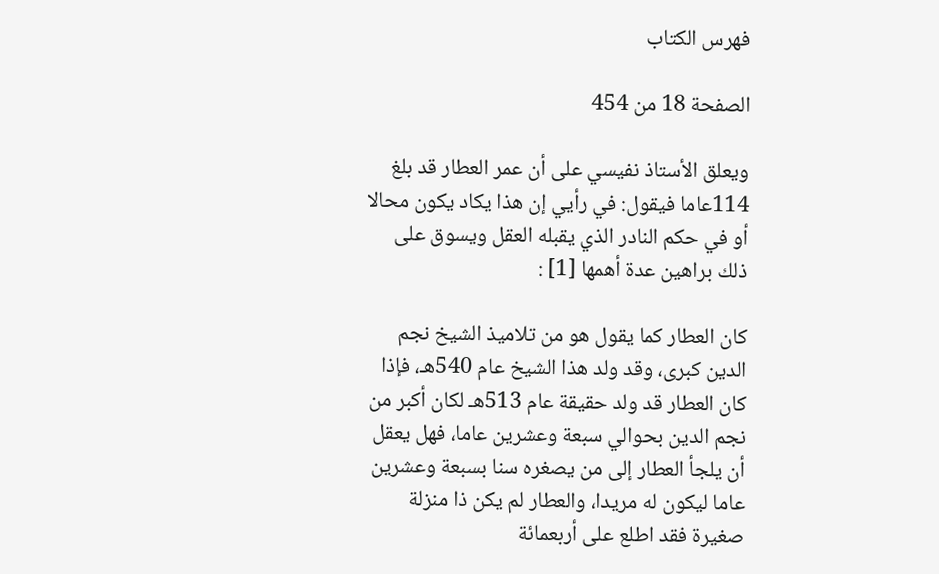فهرس الكتاب

الصفحة 18 من 454

ويعلق الأستاذ نفيسي على أن عمر العطار قد بلغ 114عاما فيقول: في رأيي إن هذا يكاد يكون محالا أو في حكم النادر الذي يقبله العقل ويسوق على ذلك براهين عدة أهمها [1] :

كان العطار كما يقول هو من تلاميذ الشيخ نجم الدين كبرى، وقد ولد هذا الشيخ عام 540هـ، فإذا كان العطار قد ولد حقيقة عام 513هـ لكان أكبر من نجم الدين بحوالي سبعة وعشرين عاما، فهل يعقل أن يلجأ العطار إلى من يصغره سنا بسبعة وعشرين عاما ليكون له مريدا، والعطار لم يكن ذا منزلة صغيرة فقد اطلع على أربعمائة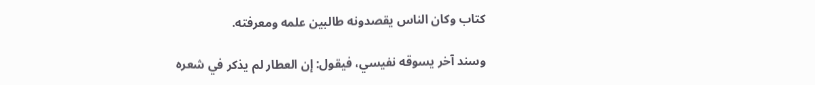كتاب وكان الناس يقصدونه طالبين علمه ومعرفته.

وسند آخر يسوقه نفيسي، فيقول: إن العطار لم يذكر في شعره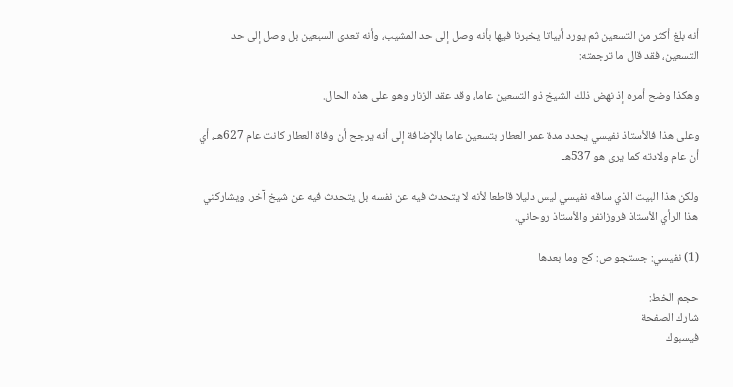أنه بلغ أكثر من التسعين ثم يورد أبياتا يخبرنا فيها بأنه وصل إلى حد المشيب، وأنه تعدى السبعين بل وصل إلى حد التسعين، فقد قال ما ترجمته:

وهكذا وضح أمره إذ نهض ذلك الشيخ ذو التسعين عاما، وقد عقد الزنار وهو على هذه الحال.

وعلى هذا فالأستاذ نفيسي يحدد مدة عمر العطار بتسعين عاما بالإضافة إلى أنه يرجح أن وفاة العطار كانت عام 627هـ، أي أن عام ولادته كما يرى هو 537هـ

ولكن هذا البيت الذي ساقه نفيسي ليس دليلا قاطعا لأنه لا يتحدث فيه عن نفسه بل يتحدث فيه عن شيخ آخر. ويشاركني هذا الرأي الأستاذ فروزانفر والأستاذ روحاني.

(1) نفيسي: جستجو ص: كح وما بعدها

حجم الخط:
شارك الصفحة
فيسبوك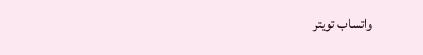واتساب تويتر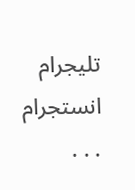تليجرام انستجرام
. . .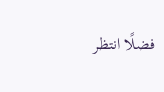فضلًا انتظر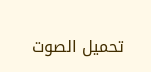تحميل الصوت